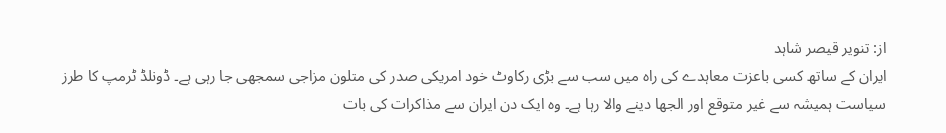از: تنویر قیصر شاہد
ایران کے ساتھ کسی باعزت معاہدے کی راہ میں سب سے بڑی رکاوٹ خود امریکی صدر کی متلون مزاجی سمجھی جا رہی ہے۔ ڈونلڈ ٹرمپ کا طرز سیاست ہمیشہ سے غیر متوقع اور الجھا دینے والا رہا ہے۔ وہ ایک دن ایران سے مذاکرات کی بات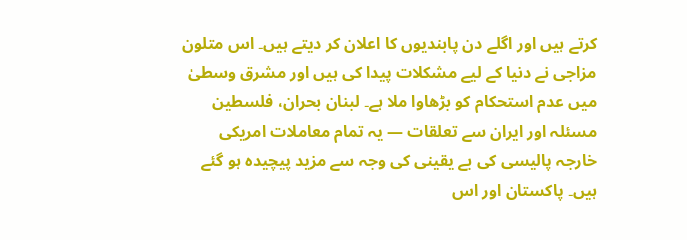کرتے ہیں اور اگلے دن پابندیوں کا اعلان کر دیتے ہیں۔ اس متلون مزاجی نے دنیا کے لیے مشکلات پیدا کی ہیں اور مشرق وسطیٰ میں عدم استحکام کو بڑھاوا ملا ہے۔ لبنان بحران، فلسطین مسئلہ اور ایران سے تعلقات — یہ تمام معاملات امریکی خارجہ پالیسی کی بے یقینی کی وجہ سے مزید پیچیدہ ہو گئے ہیں۔ پاکستان اور اس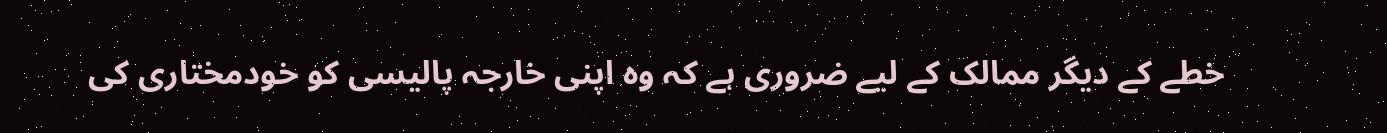خطے کے دیگر ممالک کے لیے ضروری ہے کہ وہ اپنی خارجہ پالیسی کو خودمختاری کی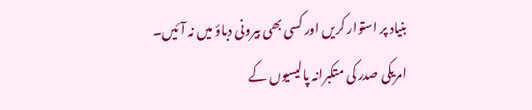بنیاد پر استوار کریں اور کسی بھی بیرونی دباؤ میں نہ آئیں۔ امریکی صدر کی متکبرانہ پالیسیوں کے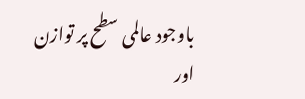باوجود عالمی سطح پر توازن اور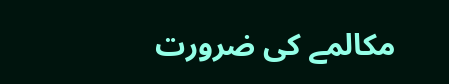مکالمے کی ضرورت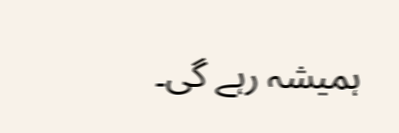ہمیشہ رہے گی۔